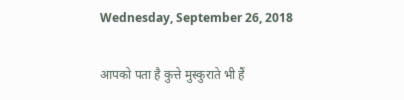Wednesday, September 26, 2018

आपको पता है कुत्ते मुस्कुराते भी हैं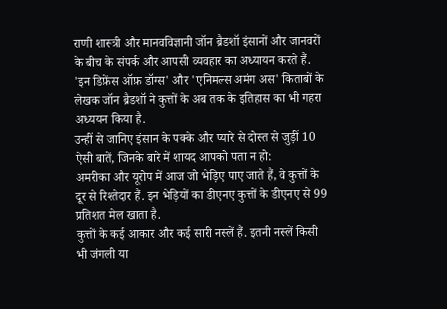राणी शास्त्री और मानवविज्ञानी जॉन ब्रैडशॉ इंसानों और जानवरों के बीच के संपर्क और आपसी व्यवहार का अध्यायन करते हैं.
'इन डिफ़ेंस ऑफ़ डॉग्स' और 'एनिमल्स अमंग अस' किताबों के लेखक जॉन ब्रैडशॉ ने कुत्तों के अब तक के इतिहास का भी गहरा अध्ययन किया है.
उन्हीं से जानिए इंसान के पक्के और प्यारे से दोस्त से जुड़ीं 10 ऐसी बातें, जिनके बारे में शायद आपको पता न हो:
अमरीका और यूरोप में आज जो भेड़िए पाए जाते हैं, वे कुत्तों के दूर से रिश्तेदार हैं. इन भेड़ियों का डीएनए कुत्तों के डीएनए से 99 प्रतिशत मेल खाता है.
कुत्तों के कई आकार और कई सारी नस्लें हैं. इतनी नस्लें किसी भी जंगली या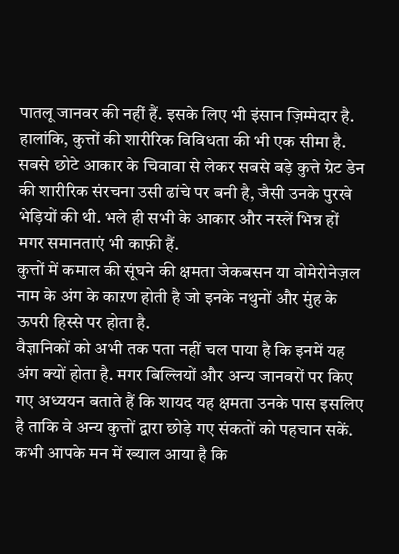पातलू जानवर की नहीं हैं. इसके लिए भी इंसान ज़िम्मेदार है.
हालांकि, कुत्तों की शारीरिक विविधता की भी एक सीमा है.
सबसे छोटे आकार के चिवावा से लेकर सबसे बड़े कुत्ते ग्रेट डेन की शारीरिक संरचना उसी ढांचे पर बनी है, जैसी उनके पुरखे भेड़ियों की थी. भले ही सभी के आकार और नस्लें भिन्न हों मगर समानताएं भी काफ़ी हैं.
कुत्तों में कमाल की सूंघने की क्षमता जेकबसन या वोमेरोनेज़ल नाम के अंग के काऱण होती है जो इनके नथुनों और मुंह के ऊपरी हिस्से पर होता है.
वैज्ञानिकों को अभी तक पता नहीं चल पाया है कि इनमें यह अंग क्यों होता है. मगर बिल्लियों और अन्य जानवरों पर किए गए अध्ययन बताते हैं कि शायद यह क्षमता उनके पास इसलिए है ताकि वे अन्य कुत्तों द्वारा छोड़े गए संकतों को पहचान सकें.
कभी आपके मन में ख्याल आया है कि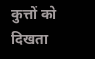कुत्तों को दिखता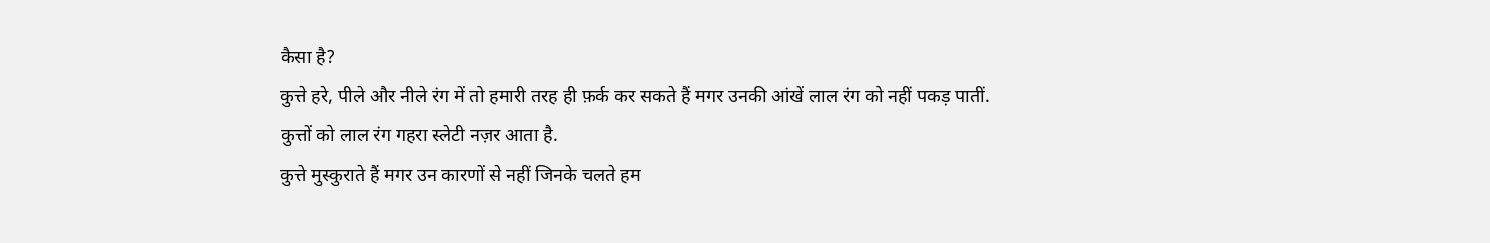कैसा है?
कुत्ते हरे, पीले और नीले रंग में तो हमारी तरह ही फ़र्क कर सकते हैं मगर उनकी आंखें लाल रंग को नहीं पकड़ पातीं.
कुत्तों को लाल रंग गहरा स्लेटी नज़र आता है.
कुत्ते मुस्कुराते हैं मगर उन कारणों से नहीं जिनके चलते हम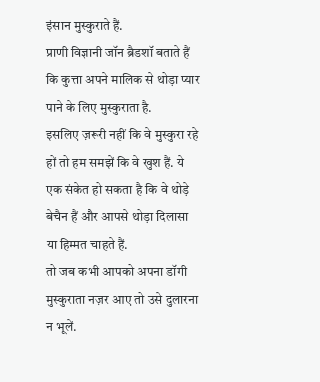इंसान मुस्कुराते हैं.
प्राणी विज्ञानी जॉन ब्रैडशॉ बताते हैं कि कुत्ता अपने मालिक से थोड़ा प्यार पाने के लिए मुस्कुराता है.
इसलिए ज़रूरी नहीं कि वे मुस्कुरा रहे हों तो हम समझें कि वे खुश हैं. ये एक संकेत हो सकता है कि वे थोड़े बेचैन हैं और आपसे थोड़ा दिलासा या हिम्मत चाहते हैं.
तो जब कभी आपको अपना डॉगी मुस्कुराता नज़र आए तो उसे दुलारना न भूलें.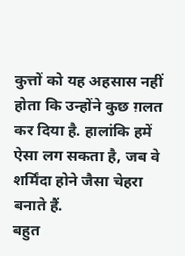कुत्तों को यह अहसास नहीं होता कि उन्होंने कुछ ग़लत कर दिया है. हालांकि हमें ऐसा लग सकता है, जब वे शर्मिंदा होने जैसा चेहरा बनाते हैं.
बहुत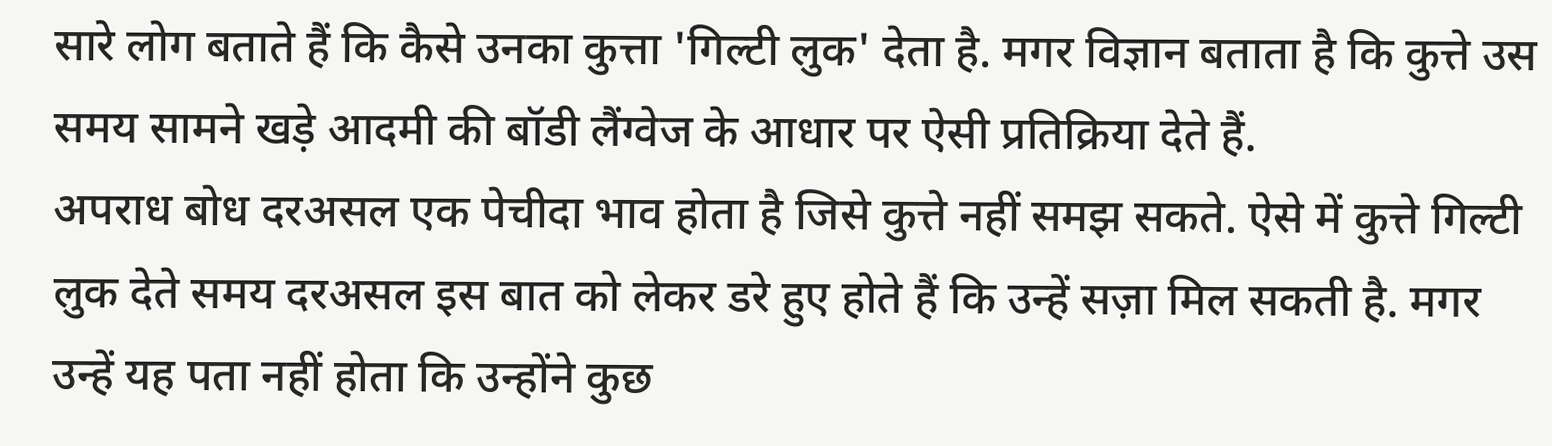सारे लोग बताते हैं कि कैसे उनका कुत्ता 'गिल्टी लुक' देता है. मगर विज्ञान बताता है कि कुत्ते उस समय सामने खड़े आदमी की बॉडी लैंग्वेज के आधार पर ऐसी प्रतिक्रिया देते हैं.
अपराध बोध दरअसल एक पेचीदा भाव होता है जिसे कुत्ते नहीं समझ सकते. ऐसे में कुत्ते गिल्टी लुक देते समय दरअसल इस बात को लेकर डरे हुए होते हैं कि उन्हें सज़ा मिल सकती है. मगर उन्हें यह पता नहीं होता कि उन्होंने कुछ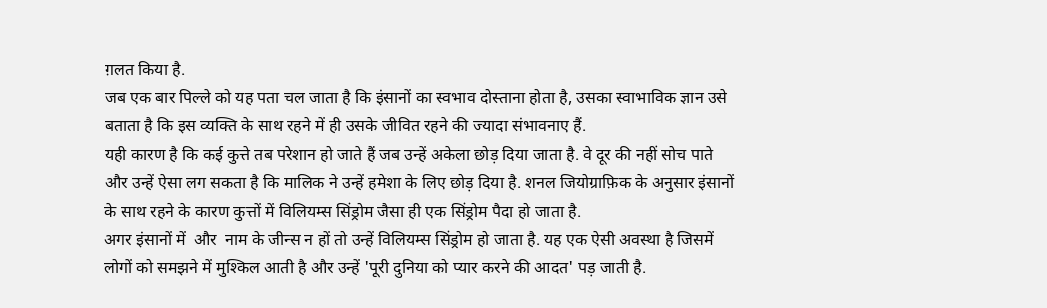ग़लत किया है.
जब एक बार पिल्ले को यह पता चल जाता है कि इंसानों का स्वभाव दोस्ताना होता है, उसका स्वाभाविक ज्ञान उसे बताता है कि इस व्यक्ति के साथ रहने में ही उसके जीवित रहने की ज्यादा संभावनाए हैं.
यही कारण है कि कई कुत्ते तब परेशान हो जाते हैं जब उन्हें अकेला छोड़ दिया जाता है. वे दूर की नहीं सोच पाते और उन्हें ऐसा लग सकता है कि मालिक ने उन्हें हमेशा के लिए छोड़ दिया है. शनल जियोग्राफ़िक के अनुसार इंसानों के साथ रहने के कारण कुत्तों में विलियम्स सिंड्रोम जैसा ही एक सिंड्रोम पैदा हो जाता है.
अगर इंसानों में  और  नाम के जीन्स न हों तो उन्हें विलियम्स सिंड्रोम हो जाता है. यह एक ऐसी अवस्था है जिसमें लोगों को समझने में मुश्किल आती है और उन्हें 'पूरी दुनिया को प्यार करने की आदत' पड़ जाती है.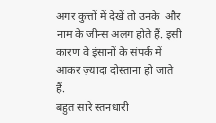अगर कुत्तों में देखें तो उनके  और  नाम के जीन्स अलग होते हैं. इसी कारण वे इंसानों के संपर्क में आकर ज़्यादा दोस्ताना हो जाते हैं.
बहुत सारे स्तनधारी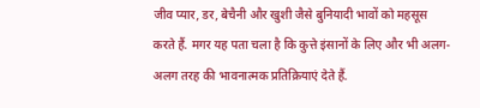जीव प्यार, डर, बेचैनी और खुशी जैसे बुनियादी भावों को महसूस करते हैं. मगर यह पता चला है कि कुत्ते इंसानों के लिए और भी अलग-अलग तरह की भावनात्मक प्रतिक्रियाएं देते हैं.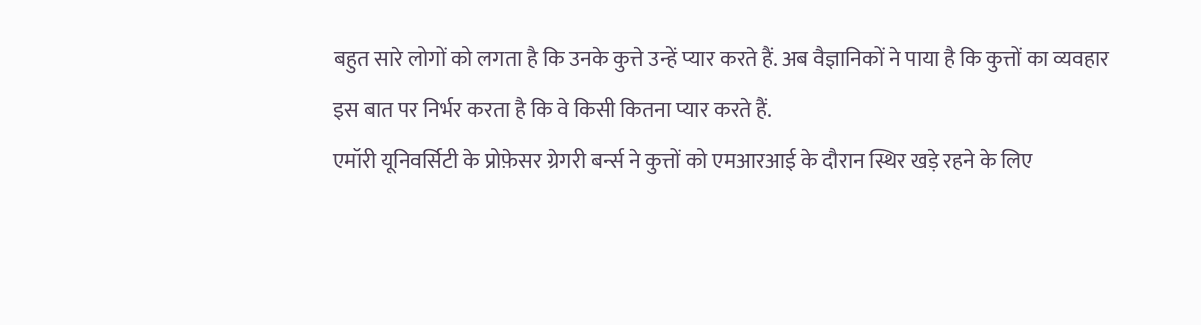बहुत सारे लोगों को लगता है कि उनके कुत्ते उन्हें प्यार करते हैं. अब वैज्ञानिकों ने पाया है कि कुत्तों का व्यवहार इस बात पर निर्भर करता है कि वे किसी कितना प्यार करते हैं.
एमॉरी यूनिवर्सिटी के प्रोफ़ेसर ग्रेगरी बर्न्स ने कुत्तों को एमआरआई के दौरान स्थिर खड़े रहने के लिए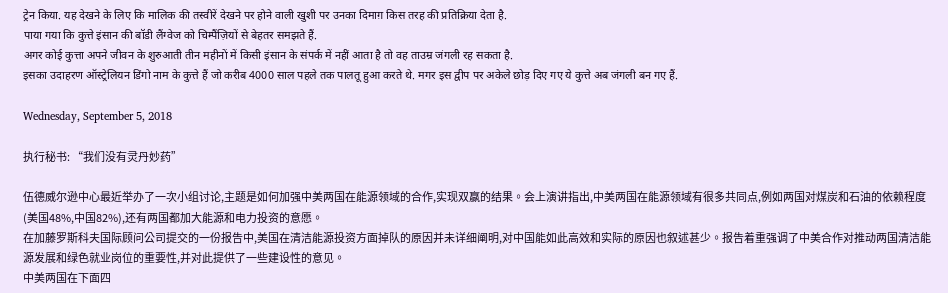ट्रेन किया. यह देखने के लिए कि मालिक की तस्वीरें देखने पर होने वाली खुशी पर उनका दिमाग़ किस तरह की प्रतिक्रिया देता है.
पाया गया कि कुत्ते इंसान की बॉडी लैंग्वेज को चिम्पैंज़ियों से बेहतर समझते हैं.
अगर कोई कुत्ता अपने जीवन के शुरुआती तीन महीनों में किसी इंसान के संपर्क में नहीं आता है तो वह ताउम्र जंगली रह सकता है.
इसका उदाहरण ऑस्ट्रेलियन डिंगो नाम के कुत्ते हैं जो करीब 4000 साल पहले तक पालतू हुआ करते थे. मगर इस द्वीप पर अकेले छोड़ दिए गए ये कुत्ते अब जंगली बन गए हैं.

Wednesday, September 5, 2018

执行秘书: “我们没有灵丹妙药”

伍德威尔逊中心最近举办了一次小组讨论,主题是如何加强中美两国在能源领域的合作,实现双赢的结果。会上演讲指出,中美两国在能源领域有很多共同点,例如两国对煤炭和石油的依赖程度(美国48%,中国82%),还有两国都加大能源和电力投资的意愿。
在加藤罗斯科夫国际顾问公司提交的一份报告中,美国在清洁能源投资方面掉队的原因并未详细阐明,对中国能如此高效和实际的原因也叙述甚少。报告着重强调了中美合作对推动两国清洁能源发展和绿色就业岗位的重要性,并对此提供了一些建设性的意见。
中美两国在下面四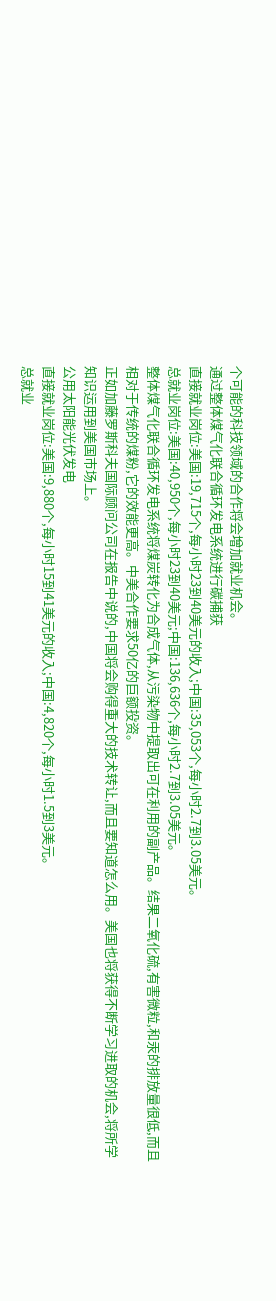个可能的科技领域的合作将会增加就业机会。
通过整体煤气化联合循环发电系统进行碳捕获
直接就业岗位:美国:19,715个,每小时23到40美元的收入;中国:35,053个,每小时2.7到3.05美元。
总就业岗位:美国:40,950个,每小时23到40美元;中国:136,636个,每小时2.7到3.05美元。
整体煤气化联合循环发电系统将煤炭转化为合成气体,从污染物中提取出可在利用的副产品。结果二氧化硫,有害微粒,和汞的排放量很低,而且相对于传统的煤粉,它的效能更高。中美合作要求50亿的巨额投资。
正如加藤罗斯科夫国际顾问公司在报告中说的,中国将会购得重大的技术转让,而且要知道怎么用。美国也将获得不断学习进取的机会,将所学知识运用到美国市场上。
公用太阳能光伏发电
直接就业岗位:美国:9,880个,每小时15到41美元的收入;中国:4,820个,每小时1.5到3美元。
总就业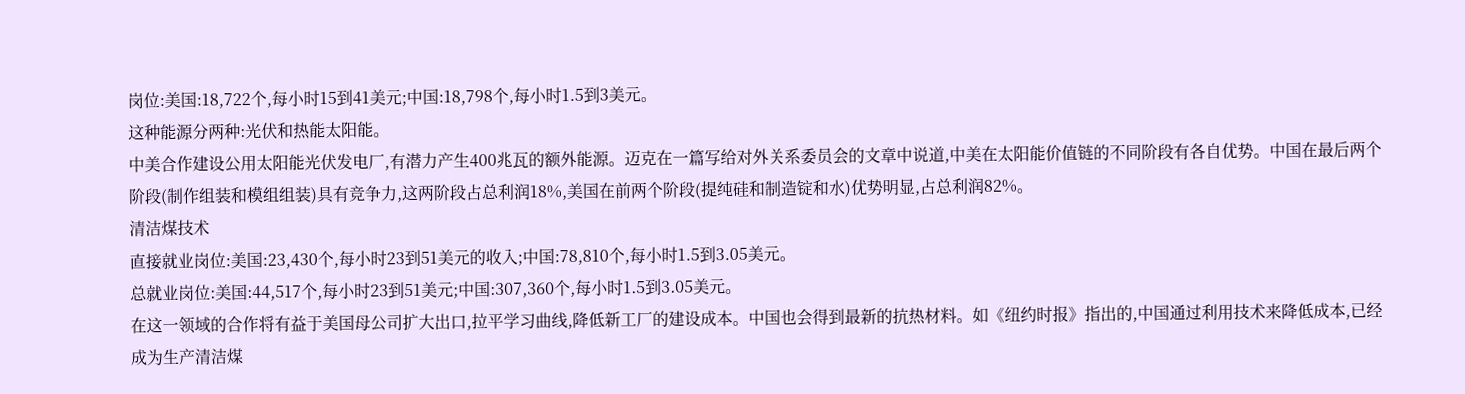岗位:美国:18,722个,每小时15到41美元;中国:18,798个,每小时1.5到3美元。
这种能源分两种:光伏和热能太阳能。
中美合作建设公用太阳能光伏发电厂,有潜力产生400兆瓦的额外能源。迈克在一篇写给对外关系委员会的文章中说道,中美在太阳能价值链的不同阶段有各自优势。中国在最后两个阶段(制作组装和模组组装)具有竞争力,这两阶段占总利润18%,美国在前两个阶段(提纯硅和制造锭和水)优势明显,占总利润82%。
清洁煤技术
直接就业岗位:美国:23,430个,每小时23到51美元的收入;中国:78,810个,每小时1.5到3.05美元。
总就业岗位:美国:44,517个,每小时23到51美元;中国:307,360个,每小时1.5到3.05美元。
在这一领域的合作将有益于美国母公司扩大出口,拉平学习曲线,降低新工厂的建设成本。中国也会得到最新的抗热材料。如《纽约时报》指出的,中国通过利用技术来降低成本,已经成为生产清洁煤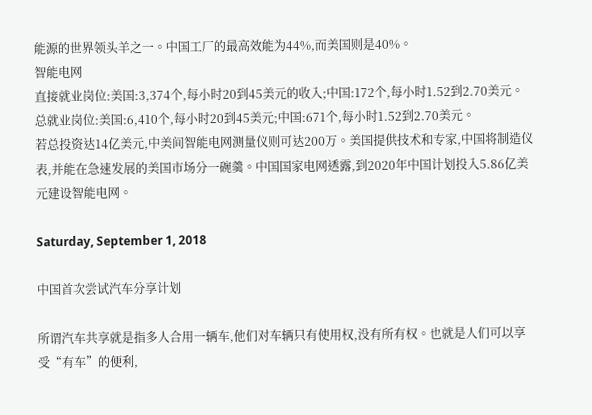能源的世界领头羊之一。中国工厂的最高效能为44%,而美国则是40%。
智能电网
直接就业岗位:美国:3,374个,每小时20到45美元的收入;中国:172个,每小时1.52到2.70美元。
总就业岗位:美国:6,410个,每小时20到45美元;中国:671个,每小时1.52到2.70美元。
若总投资达14亿美元,中美间智能电网测量仪则可达200万。美国提供技术和专家,中国将制造仪表,并能在急速发展的美国市场分一碗羹。中国国家电网透露,到2020年中国计划投入5.86亿美元建设智能电网。

Saturday, September 1, 2018

中国首次尝试汽车分享计划

所谓汽车共享就是指多人合用一辆车,他们对车辆只有使用权,没有所有权。也就是人们可以享受“有车”的便利,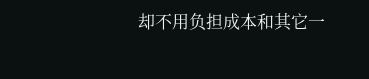却不用负担成本和其它一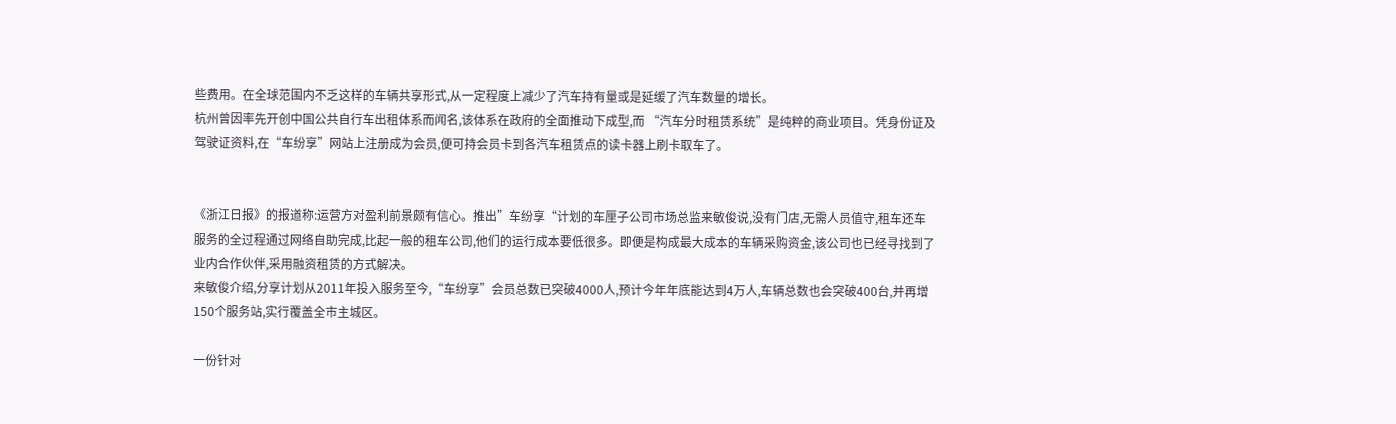些费用。在全球范围内不乏这样的车辆共享形式,从一定程度上减少了汽车持有量或是延缓了汽车数量的增长。
杭州曾因率先开创中国公共自行车出租体系而闻名,该体系在政府的全面推动下成型,而 “汽车分时租赁系统”是纯粹的商业项目。凭身份证及驾驶证资料,在“车纷享”网站上注册成为会员,便可持会员卡到各汽车租赁点的读卡器上刷卡取车了。


《浙江日报》的报道称:运营方对盈利前景颇有信心。推出”车纷享“计划的车厘子公司市场总监来敏俊说,没有门店,无需人员值守,租车还车服务的全过程通过网络自助完成,比起一般的租车公司,他们的运行成本要低很多。即便是构成最大成本的车辆采购资金,该公司也已经寻找到了业内合作伙伴,采用融资租赁的方式解决。
来敏俊介绍,分享计划从2011年投入服务至今,“车纷享”会员总数已突破4000人,预计今年年底能达到4万人,车辆总数也会突破400台,并再增150个服务站,实行覆盖全市主城区。

一份针对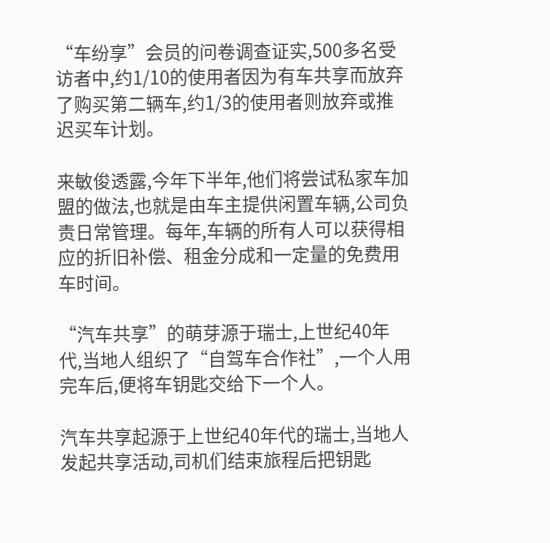“车纷享”会员的问卷调查证实,500多名受访者中,约1/10的使用者因为有车共享而放弃了购买第二辆车,约1/3的使用者则放弃或推迟买车计划。

来敏俊透露,今年下半年,他们将尝试私家车加盟的做法,也就是由车主提供闲置车辆,公司负责日常管理。每年,车辆的所有人可以获得相应的折旧补偿、租金分成和一定量的免费用车时间。

“汽车共享”的萌芽源于瑞士,上世纪40年代,当地人组织了“自驾车合作社”,一个人用完车后,便将车钥匙交给下一个人。

汽车共享起源于上世纪40年代的瑞士,当地人发起共享活动,司机们结束旅程后把钥匙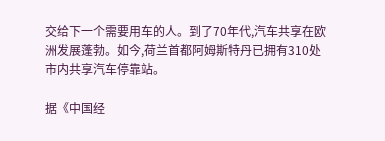交给下一个需要用车的人。到了70年代,汽车共享在欧洲发展蓬勃。如今,荷兰首都阿姆斯特丹已拥有310处市内共享汽车停靠站。

据《中国经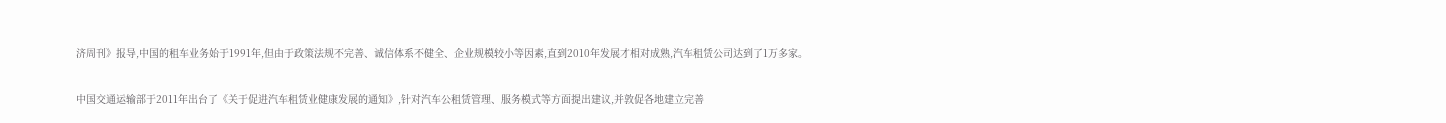济周刊》报导,中国的租车业务始于1991年,但由于政策法规不完善、诚信体系不健全、企业规模较小等因素,直到2010年发展才相对成熟,汽车租赁公司达到了1万多家。

中国交通运输部于2011年出台了《关于促进汽车租赁业健康发展的通知》,针对汽车公租赁管理、服务模式等方面提出建议,并敦促各地建立完善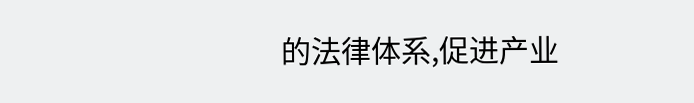的法律体系,促进产业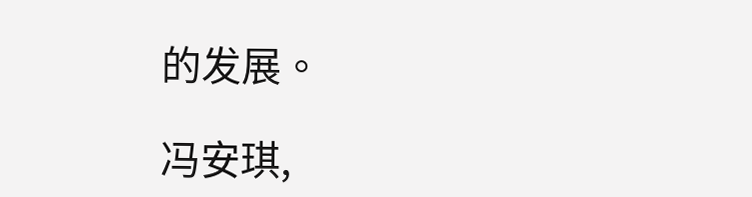的发展。

冯安琪,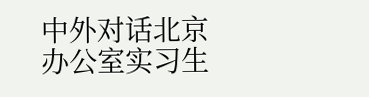中外对话北京办公室实习生